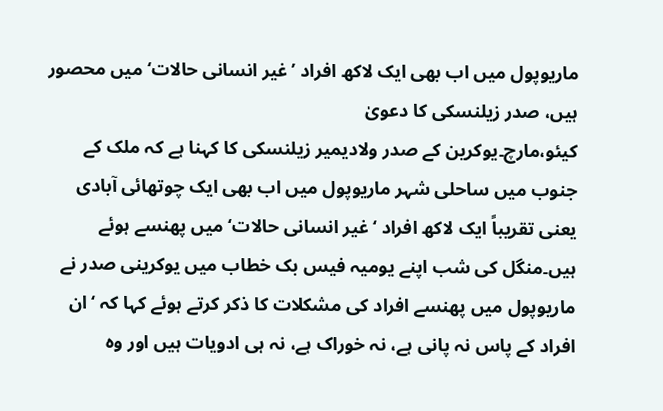ماریوپول میں اب بھی ایک لاکھ افراد ’غیر انسانی حالات‘ میں محصور ہیں، صدر زیلنسکی کا دعویٰ
کیئو،مارچ۔یوکرین کے صدر ولادیمیر زیلنسکی کا کہنا ہے کہ ملک کے جنوب میں ساحلی شہر ماریوپول میں اب بھی ایک چوتھائی آبادی یعنی تقریباً ایک لاکھ افراد ‘غیر انسانی حالات‘ میں پھنسے ہوئے ہیں۔منگل کی شب اپنے یومیہ فیس بک خطاب میں یوکرینی صدر نے ماریوپول میں پھنسے افراد کی مشکلات کا ذکر کرتے ہوئے کہا کہ ‘ان افراد کے پاس نہ پانی ہے، نہ خوراک ہے، نہ ہی ادویات ہیں اور وہ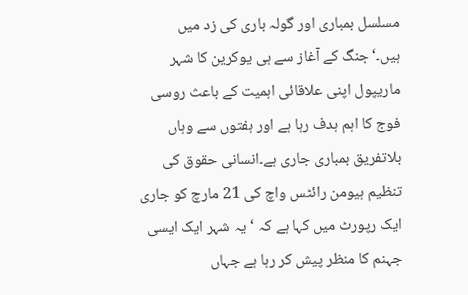مسلسل بمباری اور گولہ باری کی زد میں ہیں۔‘جنگ کے آغاز سے ہی یوکرین کا شہر ماریپول اپنی علاقائی اہمیت کے باعث روسی فوج کا اہم ہدف رہا ہے اور ہفتوں سے وہاں بلاتفریق بمباری جاری ہے۔انسانی حقوق کی تنظیم ہیومن رائٹس واچ کی 21 مارچ کو جاری ایک رپورٹ میں کہا ہے کہ ‘یہ شہر ایک ایسی جہنم کا منظر پیش کر رہا ہے جہاں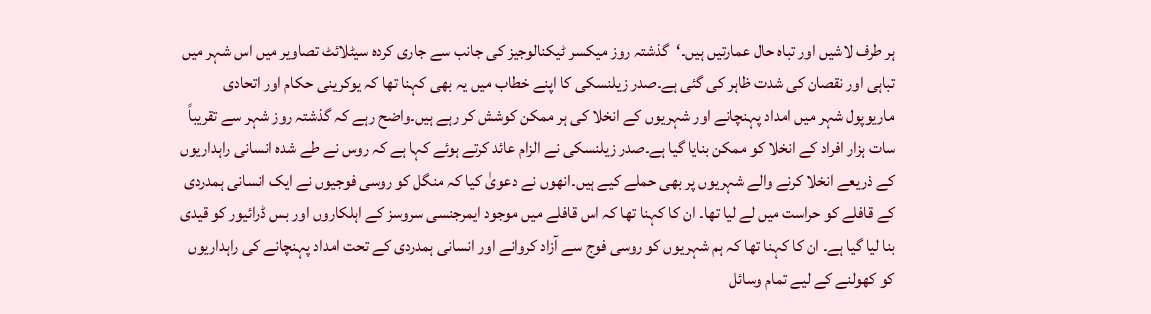ہر طرف لاشیں اور تباہ حال عمارتیں ہیں۔‘گذشتہ روز میکسر ٹیکنالوجیز کی جانب سے جاری کردہ سیٹلائٹ تصاویر میں اس شہر میں تباہی اور نقصان کی شدت ظاہر کی گئی ہے۔صدر زیلنسکی کا اپنے خطاب میں یہ بھی کہنا تھا کہ یوکرینی حکام اور اتحادی ماریوپول شہر میں امداد پہنچانے اور شہریوں کے انخلا کی ہر ممکن کوشش کر رہے ہیں۔واضح رہے کہ گذشتہ روز شہر سے تقریباً سات ہزار افراد کے انخلا کو ممکن بنایا گیا ہے۔صدر زیلنسکی نے الزام عائد کرتے ہوئے کہا ہے کہ روس نے طے شدہ انسانی راہداریوں کے ذریعے انخلا کرنے والے شہریوں پر بھی حملے کیے ہیں۔انھوں نے دعویٰ کیا کہ منگل کو روسی فوجیوں نے ایک انسانی ہمدردی کے قافلے کو حراست میں لے لیا تھا۔ ان کا کہنا تھا کہ اس قافلے میں موجود ایمرجنسی سروسز کے اہلکاروں اور بس ڈرائیور کو قیدی بنا لیا گیا ہے۔ ان کا کہنا تھا کہ ہم شہریوں کو روسی فوج سے آزاد کروانے اور انسانی ہمدردی کے تحت امداد پہنچانے کی راہداریوں کو کھولنے کے لیے تمام وسائل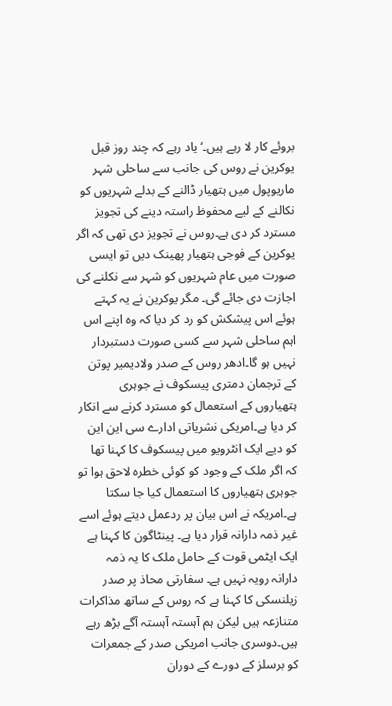بروئے کار لا رہے ہیں۔‘یاد رہے کہ چند روز قبل یوکرین نے روس کی جانب سے ساحلی شہر ماریوپول میں ہتھیار ڈالنے کے بدلے شہریوں کو نکالنے کے لیے محفوظ راستہ دینے کی تجویز مسترد کر دی ہے۔روس نے تجویز دی تھی کہ اگر یوکرین کے فوجی ہتھیار پھینک دیں تو ایسی صورت میں عام شہریوں کو شہر سے نکلنے کی اجازت دی جائے گی۔ مگر یوکرین نے یہ کہتے ہوئے اس پیشکش کو رد کر دیا کہ وہ اپنے اس اہم ساحلی شہر سے کسی صورت دستبردار نہیں ہو گا۔ادھر روس کے صدر ولادیمیر پوتن کے ترجمان دمتری پیسکوف نے جوہری ہتھیاروں کے استعمال کو مسترد کرنے سے انکار کر دیا ہے۔امریکی نشریاتی ادارے سی این این کو دیے ایک انٹرویو میں پیسکوف کا کہنا تھا کہ اگر ملک کے وجود کو کوئی خطرہ لاحق ہوا تو جوہری ہتھیاروں کا استعمال کیا جا سکتا ہے۔امریکہ نے اس بیان پر ردعمل دیتے ہوئے اسے غیر ذمہ دارانہ قرار دیا ہے۔ پینٹاگون کا کہنا ہے ایک ایٹمی قوت کے حامل ملک کا یہ ذمہ دارانہ رویہ نہیں ہے۔ سفارتی محاذ پر صدر زیلنسکی کا کہنا ہے کہ روس کے ساتھ مذاکرات متنازعہ ہیں لیکن ہم آہستہ آہستہ آگے بڑھ رہے ہیں۔دوسری جانب امریکی صدر کے جمعرات کو برسلز کے دورے کے دوران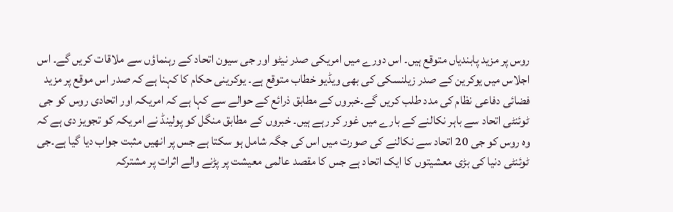روس پر مزید پابندیاں متوقع ہیں۔ اس دورے میں امریکی صدر نیٹو اور جی سیون اتحاد کے رہنماؤں سے ملاقات کریں گے۔ اس اجلاس میں یوکرین کے صدر زیلنسکی کی بھی ویڈیو خطاب متوقع ہے۔ یوکرینی حکام کا کہنا ہے کہ صدر اس موقع پر مزید فضائی دفاعی نظام کی مدد طلب کریں گے۔خبروں کے مطابق ذرائع کے حوالے سے کہا ہے کہ امریکہ اور اتحادی روس کو جی ٹوئنٹی اتحاد سے باہر نکالنے کے بارے میں غور کر رہے ہیں۔ خبروں کے مطابق منگل کو پولینڈ نے امریکہ کو تجویز دی ہے کہ وہ روس کو جی 20 اتحاد سے نکالنے کی صورت میں اس کی جگہ شامل ہو سکتا ہے جس پر انھیں مثبت جواب دیا گیا ہے۔جی ٹوئنٹی دنیا کی بڑی معشیتوں کا ایک اتحاد ہے جس کا مقصد عالمی معیشت پر پڑنے والے اثرات پر مشترکہ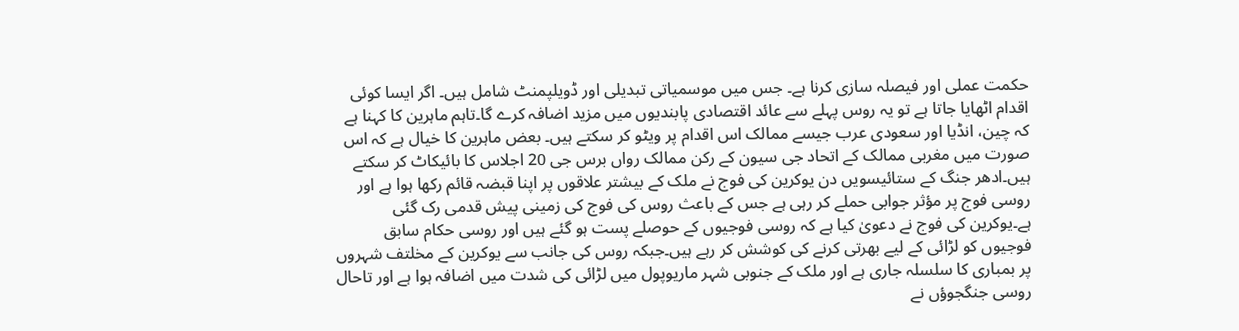حکمت عملی اور فیصلہ سازی کرنا ہے۔ جس میں موسمیاتی تبدیلی اور ڈویلپمنٹ شامل ہیں۔ اگر ایسا کوئی اقدام اٹھایا جاتا ہے تو یہ روس پہلے سے عائد اقتصادی پابندیوں میں مزید اضافہ کرے گا۔تاہم ماہرین کا کہنا ہے کہ چین، انڈیا اور سعودی عرب جیسے ممالک اس اقدام پر ویٹو کر سکتے ہیں۔ بعض ماہرین کا خیال ہے کہ اس صورت میں مغربی ممالک کے اتحاد جی سیون کے رکن ممالک رواں برس جی 20 اجلاس کا بائیکاٹ کر سکتے ہیں۔ادھر جنگ کے ستائیسویں دن یوکرین کی فوج نے ملک کے بیشتر علاقوں پر اپنا قبضہ قائم رکھا ہوا ہے اور روسی فوج پر مؤثر جوابی حملے کر رہی ہے جس کے باعث روس کی فوج کی زمینی پیش قدمی رک گئی ہے۔یوکرین کی فوج نے دعویٰ کیا ہے کہ روسی فوجیوں کے حوصلے پست ہو گئے ہیں اور روسی حکام سابق فوجیوں کو لڑائی کے لیے بھرتی کرنے کی کوشش کر رہے ہیں۔جبکہ روس کی جانب سے یوکرین کے مخلتف شہروں پر بمباری کا سلسلہ جاری ہے اور ملک کے جنوبی شہر ماریوپول میں لڑائی کی شدت میں اضافہ ہوا ہے اور تاحال روسی جنگجوؤں نے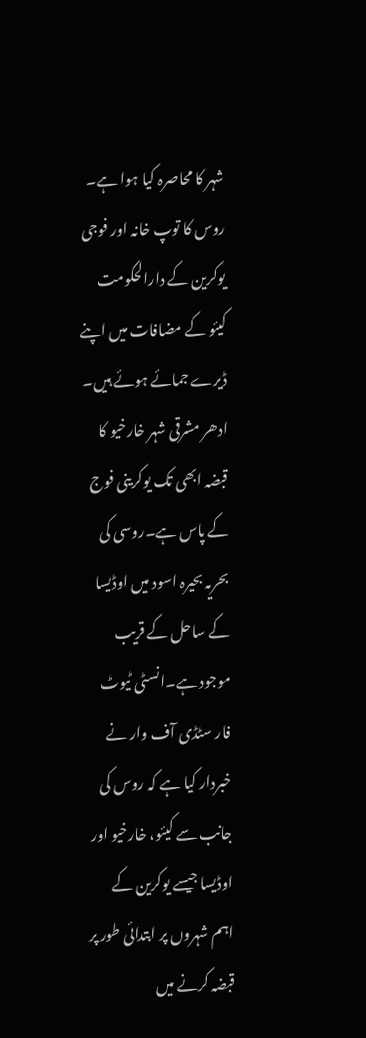شہر کا محاصرہ کیا ہوا ہے۔ روس کا توپ خانہ اور فوجی یوکرین کے دارالحکومت کیئو کے مضافات میں اپنے ڈیرے جمائے ہوئے ہیں۔ ادھر مشرقی شہر خارخیو کا قبضہ ابھی تک یوکرینی فوج کے پاس ہے۔روسی کی بحریہ بحیرہ اسود میں اوڈیسا کے ساحل کے قریب موجود ہے۔انسٹی ٹیوٹ فار سٹڈی آف وار نے خبردار کیا ہے کہ روس کی جانب سے کیئو، خارخیو اور اوڈیسا جیسے یوکرین کے اہم شہروں پر ابتدائی طور پر قبضہ کرنے میں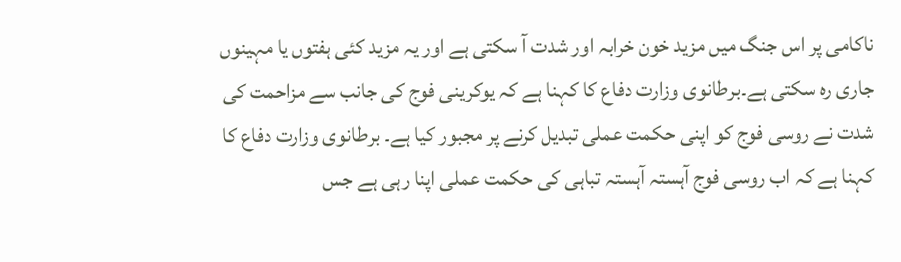ناکامی پر اس جنگ میں مزید خون خرابہ اور شدت آ سکتی ہے اور یہ مزید کئی ہفتوں یا مہینوں جاری رہ سکتی ہے۔برطانوی وزارت دفاع کا کہنا ہے کہ یوکرینی فوج کی جانب سے مزاحمت کی شدت نے روسی فوج کو اپنی حکمت عملی تبدیل کرنے پر مجبور کیا ہے۔ برطانوی وزارت دفاع کا کہنا ہے کہ اب روسی فوج آہستہ آہستہ تباہی کی حکمت عملی اپنا رہی ہے جس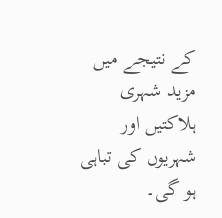کے نتیجے میں مزید شہری ہلاکتیں اور شہریوں کی تباہی ہو گی۔